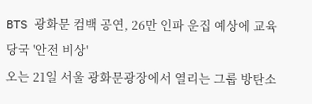BTS 광화문 컴백 공연, 26만 인파 운집 예상에 교육 당국 '안전 비상'
오는 21일 서울 광화문광장에서 열리는 그룹 방탄소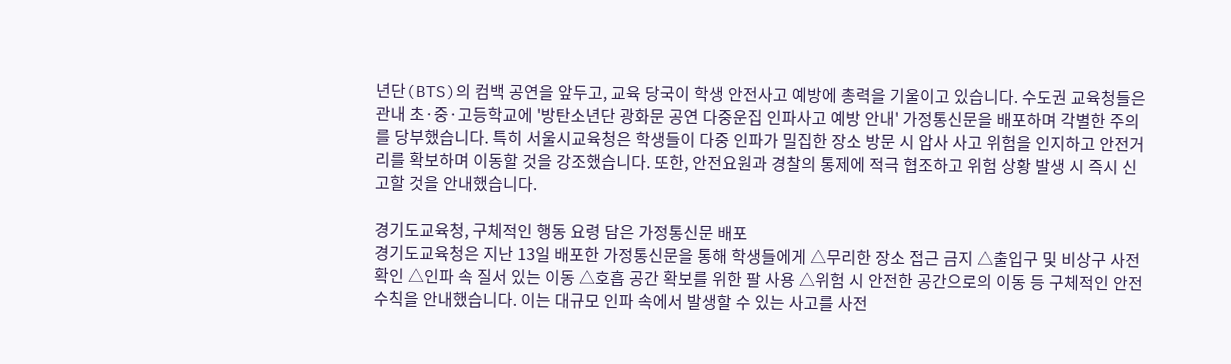년단(BTS)의 컴백 공연을 앞두고, 교육 당국이 학생 안전사고 예방에 총력을 기울이고 있습니다. 수도권 교육청들은 관내 초·중·고등학교에 '방탄소년단 광화문 공연 다중운집 인파사고 예방 안내' 가정통신문을 배포하며 각별한 주의를 당부했습니다. 특히 서울시교육청은 학생들이 다중 인파가 밀집한 장소 방문 시 압사 사고 위험을 인지하고 안전거리를 확보하며 이동할 것을 강조했습니다. 또한, 안전요원과 경찰의 통제에 적극 협조하고 위험 상황 발생 시 즉시 신고할 것을 안내했습니다.

경기도교육청, 구체적인 행동 요령 담은 가정통신문 배포
경기도교육청은 지난 13일 배포한 가정통신문을 통해 학생들에게 △무리한 장소 접근 금지 △출입구 및 비상구 사전 확인 △인파 속 질서 있는 이동 △호흡 공간 확보를 위한 팔 사용 △위험 시 안전한 공간으로의 이동 등 구체적인 안전수칙을 안내했습니다. 이는 대규모 인파 속에서 발생할 수 있는 사고를 사전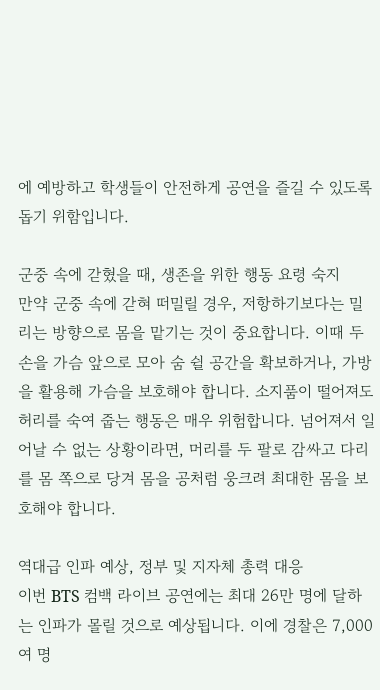에 예방하고 학생들이 안전하게 공연을 즐길 수 있도록 돕기 위함입니다.

군중 속에 갇혔을 때, 생존을 위한 행동 요령 숙지
만약 군중 속에 갇혀 떠밀릴 경우, 저항하기보다는 밀리는 방향으로 몸을 맡기는 것이 중요합니다. 이때 두 손을 가슴 앞으로 모아 숨 쉴 공간을 확보하거나, 가방을 활용해 가슴을 보호해야 합니다. 소지품이 떨어져도 허리를 숙여 줍는 행동은 매우 위험합니다. 넘어져서 일어날 수 없는 상황이라면, 머리를 두 팔로 감싸고 다리를 몸 쪽으로 당겨 몸을 공처럼 웅크려 최대한 몸을 보호해야 합니다.

역대급 인파 예상, 정부 및 지자체 총력 대응
이번 BTS 컴백 라이브 공연에는 최대 26만 명에 달하는 인파가 몰릴 것으로 예상됩니다. 이에 경찰은 7,000여 명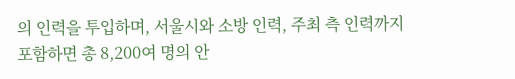의 인력을 투입하며, 서울시와 소방 인력, 주최 측 인력까지 포함하면 총 8,200여 명의 안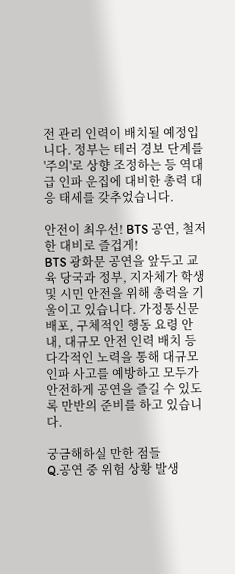전 관리 인력이 배치될 예정입니다. 정부는 테러 경보 단계를 '주의'로 상향 조정하는 등 역대급 인파 운집에 대비한 총력 대응 태세를 갖추었습니다.

안전이 최우선! BTS 공연, 철저한 대비로 즐겁게!
BTS 광화문 공연을 앞두고 교육 당국과 정부, 지자체가 학생 및 시민 안전을 위해 총력을 기울이고 있습니다. 가정통신문 배포, 구체적인 행동 요령 안내, 대규모 안전 인력 배치 등 다각적인 노력을 통해 대규모 인파 사고를 예방하고 모두가 안전하게 공연을 즐길 수 있도록 만반의 준비를 하고 있습니다.

궁금해하실 만한 점들
Q.공연 중 위험 상황 발생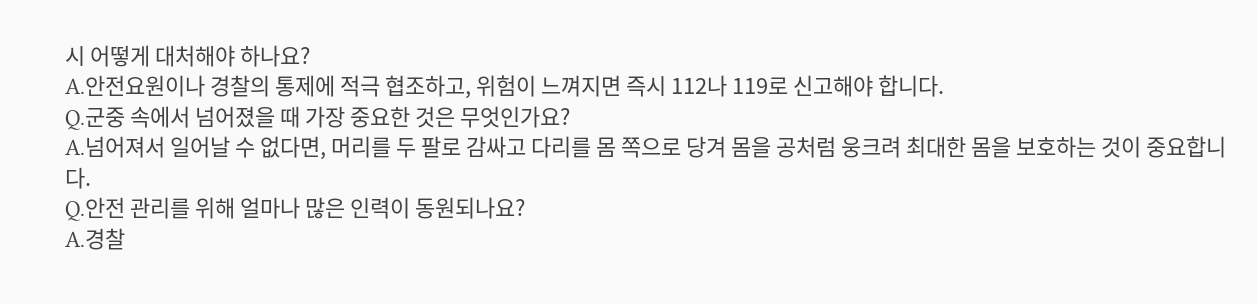시 어떻게 대처해야 하나요?
A.안전요원이나 경찰의 통제에 적극 협조하고, 위험이 느껴지면 즉시 112나 119로 신고해야 합니다.
Q.군중 속에서 넘어졌을 때 가장 중요한 것은 무엇인가요?
A.넘어져서 일어날 수 없다면, 머리를 두 팔로 감싸고 다리를 몸 쪽으로 당겨 몸을 공처럼 웅크려 최대한 몸을 보호하는 것이 중요합니다.
Q.안전 관리를 위해 얼마나 많은 인력이 동원되나요?
A.경찰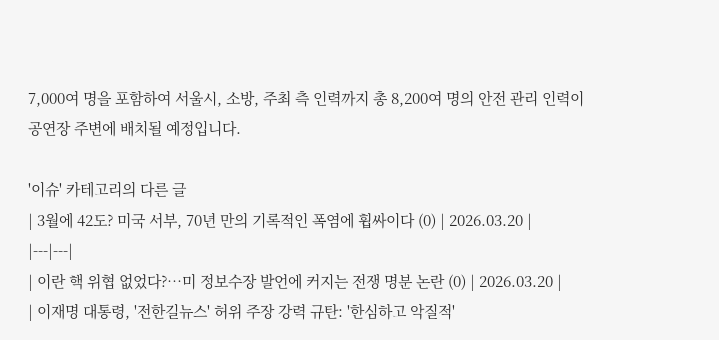7,000여 명을 포함하여 서울시, 소방, 주최 측 인력까지 총 8,200여 명의 안전 관리 인력이 공연장 주변에 배치될 예정입니다.

'이슈' 카테고리의 다른 글
| 3월에 42도? 미국 서부, 70년 만의 기록적인 폭염에 휩싸이다 (0) | 2026.03.20 |
|---|---|
| 이란 핵 위협 없었다?…미 정보수장 발언에 커지는 전쟁 명분 논란 (0) | 2026.03.20 |
| 이재명 대통령, '전한길뉴스' 허위 주장 강력 규탄: '한심하고 악질적'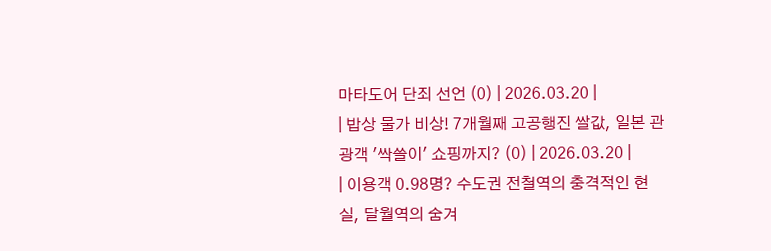마타도어 단죄 선언 (0) | 2026.03.20 |
| 밥상 물가 비상! 7개월째 고공행진 쌀값, 일본 관광객 '싹쓸이' 쇼핑까지? (0) | 2026.03.20 |
| 이용객 0.98명? 수도권 전철역의 충격적인 현실, 달월역의 숨겨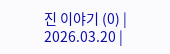진 이야기 (0) | 2026.03.20 |